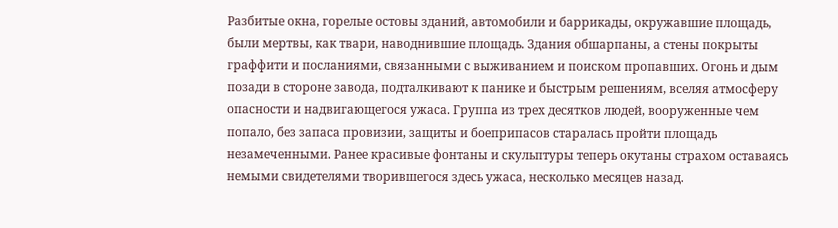Разбитые окна, горелые остовы зданий, автомобили и баррикады, окружавшие площадь, были мертвы, как твари, наводнившие площадь. Здания обшарпаны, а стены покрыты граффити и посланиями, связанными с выживанием и поиском пропавших. Огонь и дым позади в стороне завода, подталкивают к панике и быстрым решениям, вселяя атмосферу опасности и надвигающегося ужаса. Группа из трех десятков людей, вооруженные чем попало, без запаса провизии, защиты и боеприпасов старалась пройти площадь незамеченными. Ранее красивые фонтаны и скульптуры теперь окутаны страхом оставаясь немыми свидетелями творившегося здесь ужаса, несколько месяцев назад.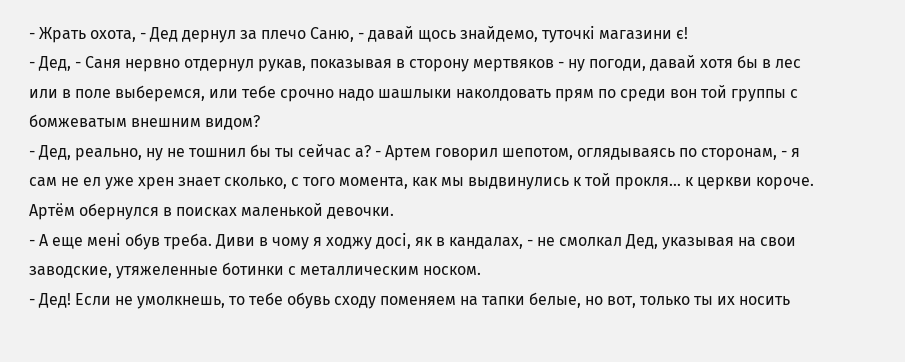- Жрать охота, - Дед дернул за плечо Саню, - давай щось знайдемо, туточкі магазини є!
- Дед, - Саня нервно отдернул рукав, показывая в сторону мертвяков - ну погоди, давай хотя бы в лес или в поле выберемся, или тебе срочно надо шашлыки наколдовать прям по среди вон той группы с бомжеватым внешним видом?
- Дед, реально, ну не тошнил бы ты сейчас а? - Артем говорил шепотом, оглядываясь по сторонам, - я сам не ел уже хрен знает сколько, с того момента, как мы выдвинулись к той прокля… к церкви короче.
Артём обернулся в поисках маленькой девочки.
- А еще мені обув треба. Диви в чому я ходжу досі, як в кандалах, - не смолкал Дед, указывая на свои заводские, утяжеленные ботинки с металлическим носком.
- Дед! Если не умолкнешь, то тебе обувь сходу поменяем на тапки белые, но вот, только ты их носить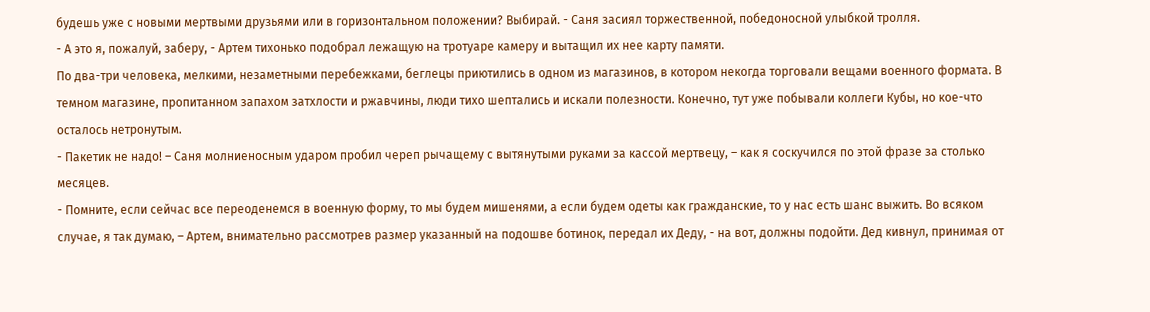будешь уже с новыми мертвыми друзьями или в горизонтальном положении? Выбирай. - Саня засиял торжественной, победоносной улыбкой тролля.
- А это я, пожалуй, заберу, - Артем тихонько подобрал лежащую на тротуаре камеру и вытащил их нее карту памяти.
По два-три человека, мелкими, незаметными перебежками, беглецы приютились в одном из магазинов, в котором некогда торговали вещами военного формата. В темном магазине, пропитанном запахом затхлости и ржавчины, люди тихо шептались и искали полезности. Конечно, тут уже побывали коллеги Кубы, но кое-что осталось нетронутым.
- Пакетик не надо! – Саня молниеносным ударом пробил череп рычащему с вытянутыми руками за кассой мертвецу, – как я соскучился по этой фразе за столько месяцев.
- Помните, если сейчас все переоденемся в военную форму, то мы будем мишенями, а если будем одеты как гражданские, то у нас есть шанс выжить. Во всяком случае, я так думаю, – Артем, внимательно рассмотрев размер указанный на подошве ботинок, передал их Деду, - на вот, должны подойти. Дед кивнул, принимая от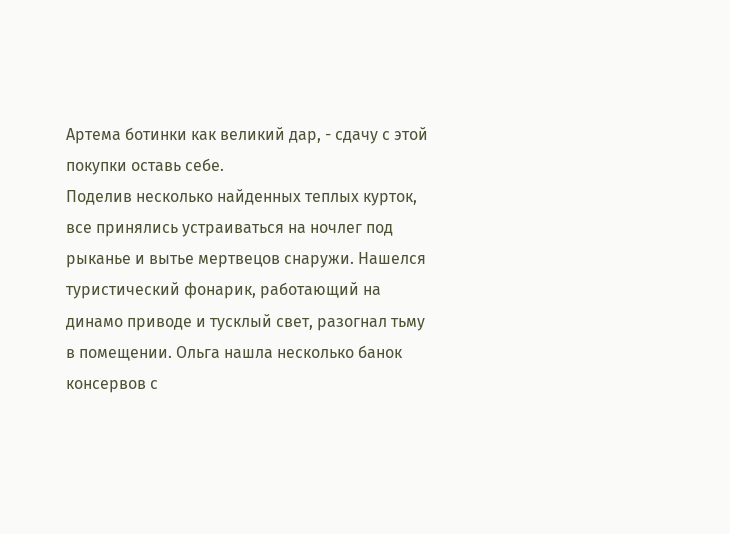Артема ботинки как великий дар, - сдачу с этой покупки оставь себе.
Поделив несколько найденных теплых курток, все принялись устраиваться на ночлег под рыканье и вытье мертвецов снаружи. Нашелся туристический фонарик, работающий на динамо приводе и тусклый свет, разогнал тьму в помещении. Ольга нашла несколько банок консервов с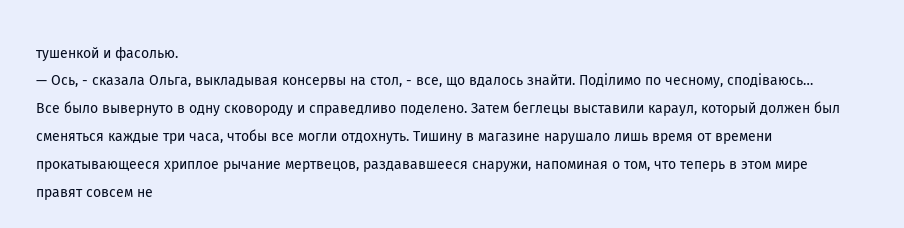тушенкой и фасолью.
— Ось, - сказала Ольга, выкладывая консервы на стол, - все, що вдалось знайти. Поділимо по чесному, сподіваюсь…
Все было вывернуто в одну сковороду и справедливо поделено. Затем беглецы выставили караул, который должен был сменяться каждые три часа, чтобы все могли отдохнуть. Тишину в магазине нарушало лишь время от времени прокатывающееся хриплое рычание мертвецов, раздававшееся снаружи, напоминая о том, что теперь в этом мире правят совсем не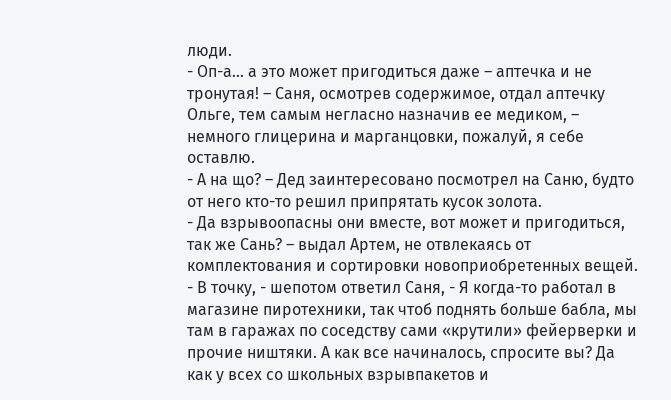люди.
- Оп-а… а это может пригодиться даже – аптечка и не тронутая! – Саня, осмотрев содержимое, отдал аптечку Ольге, тем самым негласно назначив ее медиком, – немного глицерина и марганцовки, пожалуй, я себе оставлю.
- А на що? – Дед заинтересовано посмотрел на Саню, будто от него кто-то решил припрятать кусок золота.
- Да взрывоопасны они вместе, вот может и пригодиться, так же Сань? – выдал Артем, не отвлекаясь от комплектования и сортировки новоприобретенных вещей.
- В точку, - шепотом ответил Саня, - Я когда-то работал в магазине пиротехники, так чтоб поднять больше бабла, мы там в гаражах по соседству сами «крутили» фейерверки и прочие ништяки. А как все начиналось, спросите вы? Да как у всех со школьных взрывпакетов и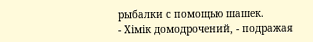рыбалки с помощью шашек.
- Хімік домодрочений, - подражая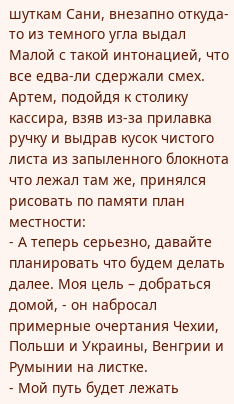шуткам Сани, внезапно откуда-то из темного угла выдал Малой с такой интонацией, что все едва-ли сдержали смех.
Артем, подойдя к столику кассира, взяв из-за прилавка ручку и выдрав кусок чистого листа из запыленного блокнота что лежал там же, принялся рисовать по памяти план местности:
- А теперь серьезно, давайте планировать что будем делать далее. Моя цель – добраться домой, - он набросал примерные очертания Чехии, Польши и Украины, Венгрии и Румынии на листке.
- Мой путь будет лежать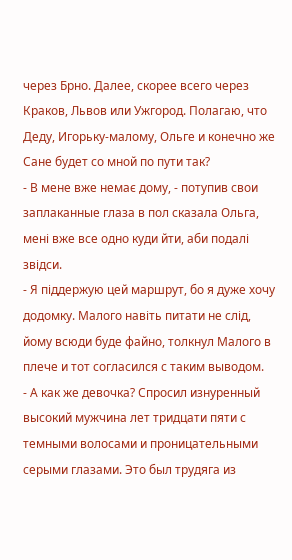через Брно. Далее, скорее всего через Краков, Львов или Ужгород. Полагаю, что Деду, Игорьку-малому, Ольге и конечно же Сане будет со мной по пути так?
- В мене вже немає дому, - потупив свои заплаканные глаза в пол сказала Ольга, мені вже все одно куди йти, аби подалі звідси.
- Я піддержую цей маршрут, бо я дуже хочу додомку. Малого навіть питати не слід, йому всюди буде файно, толкнул Малого в плече и тот согласился с таким выводом.
- А как же девочка? Спросил изнуренный высокий мужчина лет тридцати пяти с темными волосами и проницательными серыми глазами. Это был трудяга из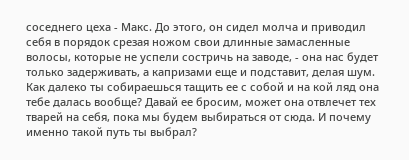соседнего цеха - Макс. До этого, он сидел молча и приводил себя в порядок срезая ножом свои длинные замасленные волосы, которые не успели состричь на заводе, - она нас будет только задерживать, а капризами еще и подставит, делая шум. Как далеко ты собираешься тащить ее с собой и на кой ляд она тебе далась вообще? Давай ее бросим, может она отвлечет тех тварей на себя, пока мы будем выбираться от сюда. И почему именно такой путь ты выбрал?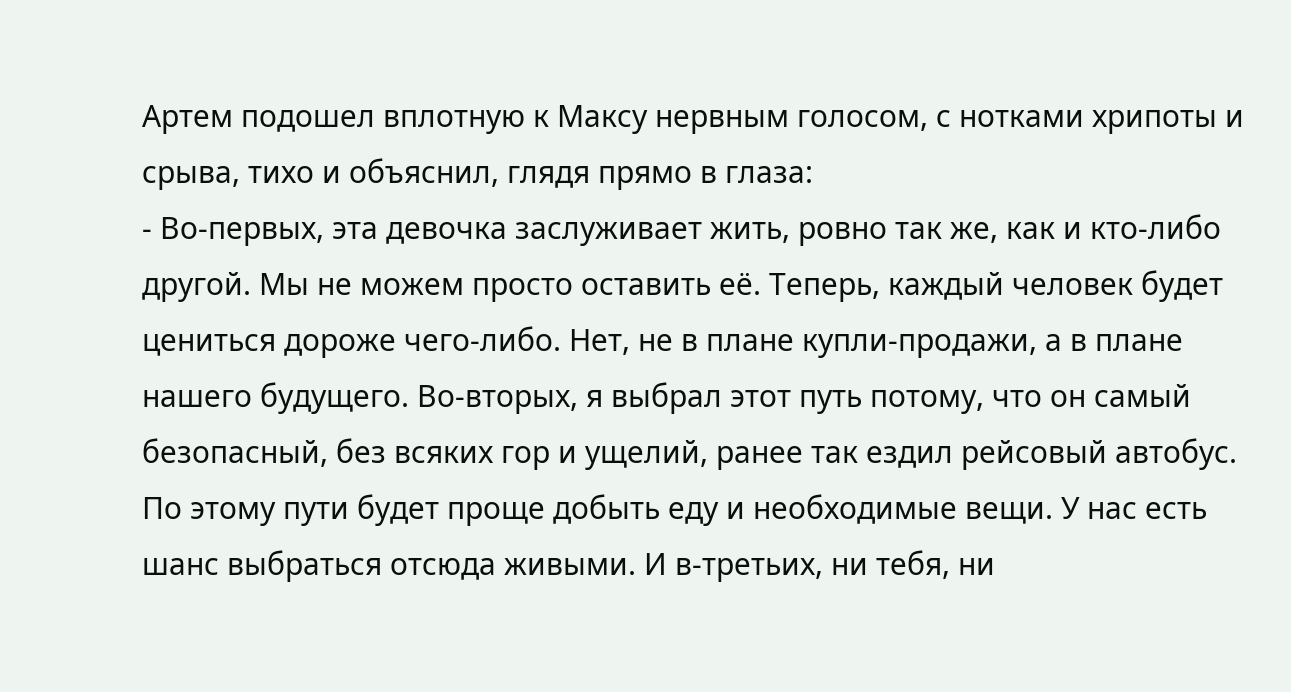Артем подошел вплотную к Максу нервным голосом, с нотками хрипоты и срыва, тихо и объяснил, глядя прямо в глаза:
- Во-первых, эта девочка заслуживает жить, ровно так же, как и кто-либо другой. Мы не можем просто оставить её. Теперь, каждый человек будет цениться дороже чего-либо. Нет, не в плане купли-продажи, а в плане нашего будущего. Во-вторых, я выбрал этот путь потому, что он самый безопасный, без всяких гор и ущелий, ранее так ездил рейсовый автобус. По этому пути будет проще добыть еду и необходимые вещи. У нас есть шанс выбраться отсюда живыми. И в-третьих, ни тебя, ни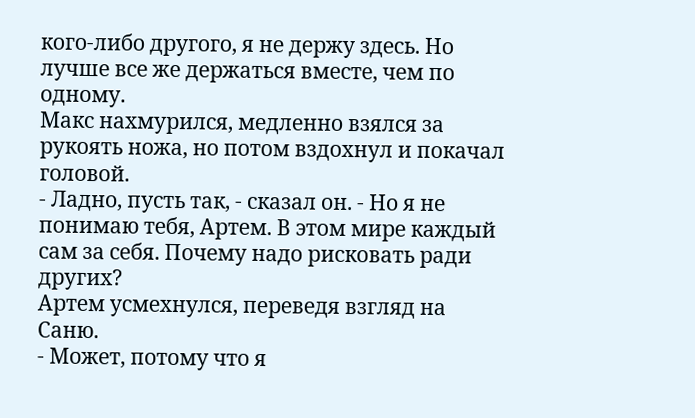кого-либо другого, я не держу здесь. Но лучше все же держаться вместе, чем по одному.
Макс нахмурился, медленно взялся за рукоять ножа, но потом вздохнул и покачал головой.
- Ладно, пусть так, - сказал он. - Но я не понимаю тебя, Артем. В этом мире каждый сам за себя. Почему надо рисковать ради других?
Артем усмехнулся, переведя взгляд на Саню.
- Может, потому что я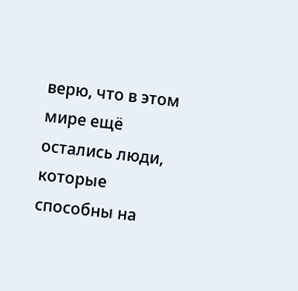верю, что в этом мире ещё остались люди, которые способны на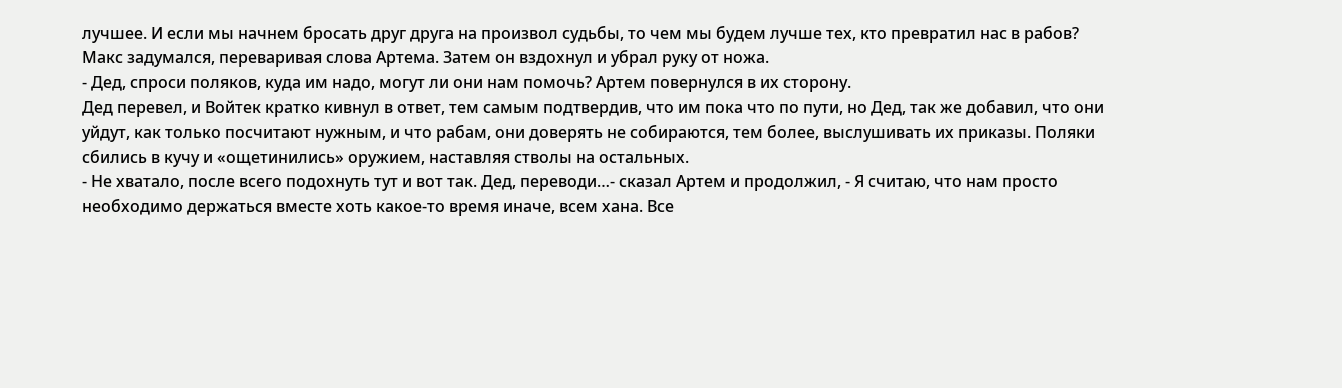лучшее. И если мы начнем бросать друг друга на произвол судьбы, то чем мы будем лучше тех, кто превратил нас в рабов?
Макс задумался, переваривая слова Артема. Затем он вздохнул и убрал руку от ножа.
- Дед, спроси поляков, куда им надо, могут ли они нам помочь? Артем повернулся в их сторону.
Дед перевел, и Войтек кратко кивнул в ответ, тем самым подтвердив, что им пока что по пути, но Дед, так же добавил, что они уйдут, как только посчитают нужным, и что рабам, они доверять не собираются, тем более, выслушивать их приказы. Поляки сбились в кучу и «ощетинились» оружием, наставляя стволы на остальных.
- Не хватало, после всего подохнуть тут и вот так. Дед, переводи…- сказал Артем и продолжил, - Я считаю, что нам просто необходимо держаться вместе хоть какое-то время иначе, всем хана. Все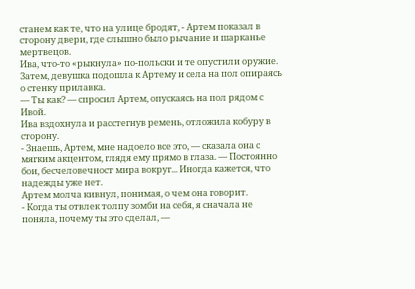станем как те, что на улице бродят, - Артем показал в сторону двери, где слышно было рычание и шарканье мертвецов.
Ива, что-то «рыкнула» по-польски и те опустили оружие. Затем, девушка подошла к Артему и села на пол опираясь о стенку прилавка.
— Ты как? — спросил Артем, опускаясь на пол рядом с Ивой.
Ива вздохнула и расстегнув ремень, отложила кобуру в сторону.
- Знаешь, Артем, мне надоело все это, — сказала она с мягким акцентом, глядя ему прямо в глаза. — Постоянно бои, бесчеловечност мира вокруг... Иногда кажется, что надежды уже нет.
Артем молча кивнул, понимая, о чем она говорит.
- Когда ты отвлек толпу зомби на себя, я сначала не поняла, почему ты это сделал, —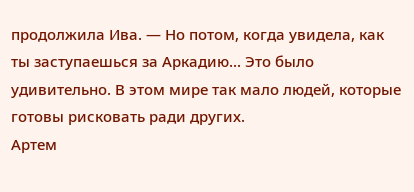продолжила Ива. — Но потом, когда увидела, как ты заступаешься за Аркадию... Это было удивительно. В этом мире так мало людей, которые готовы рисковать ради других.
Артем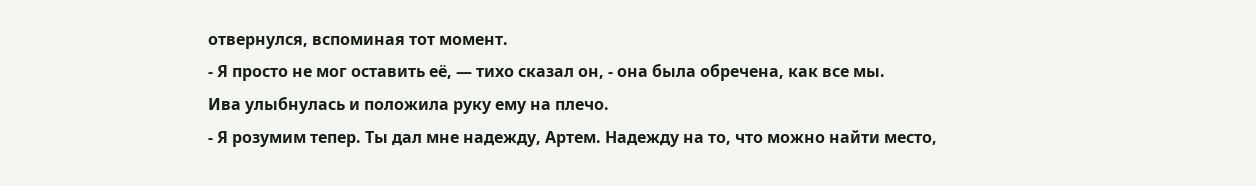отвернулся, вспоминая тот момент.
- Я просто не мог оставить её, — тихо сказал он, - она была обречена, как все мы.
Ива улыбнулась и положила руку ему на плечо.
- Я розумим тепер. Ты дал мне надежду, Артем. Надежду на то, что можно найти место,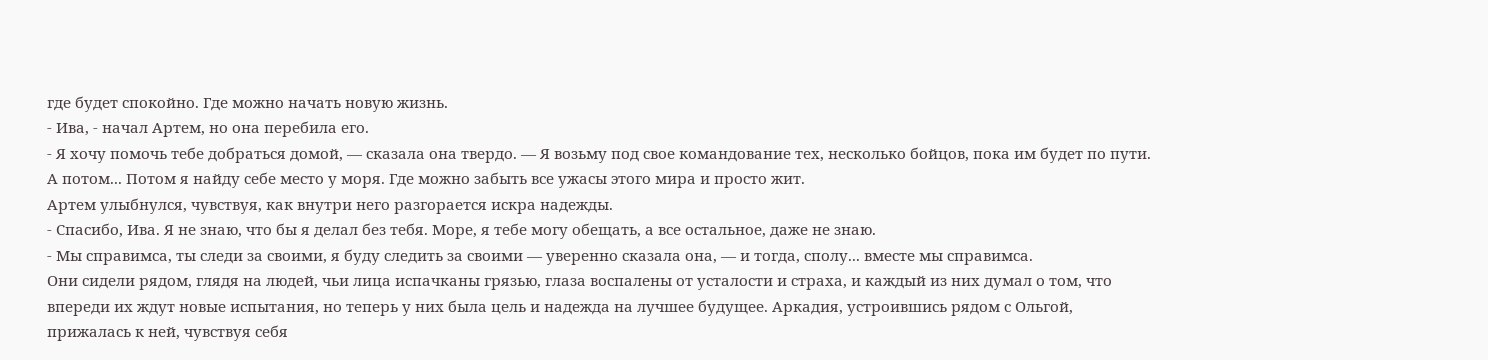где будет спокойно. Где можно начать новую жизнь.
- Ива, - начал Артем, но она перебила его.
- Я хочу помочь тебе добраться домой, — сказала она твердо. — Я возьму под свое командование тех, несколько бойцов, пока им будет по пути. А потом... Потом я найду себе место у моря. Где можно забыть все ужасы этого мира и просто жит.
Артем улыбнулся, чувствуя, как внутри него разгорается искра надежды.
- Спасибо, Ива. Я не знаю, что бы я делал без тебя. Море, я тебе могу обещать, а все остальное, даже не знаю.
- Мы справимса, ты следи за своими, я буду следить за своими — уверенно сказала она, — и тогда, сполу... вместе мы справимса.
Они сидели рядом, глядя на людей, чьи лица испачканы грязью, глаза воспалены от усталости и страха, и каждый из них думал о том, что впереди их ждут новые испытания, но теперь у них была цель и надежда на лучшее будущее. Аркадия, устроившись рядом с Ольгой, прижалась к ней, чувствуя себя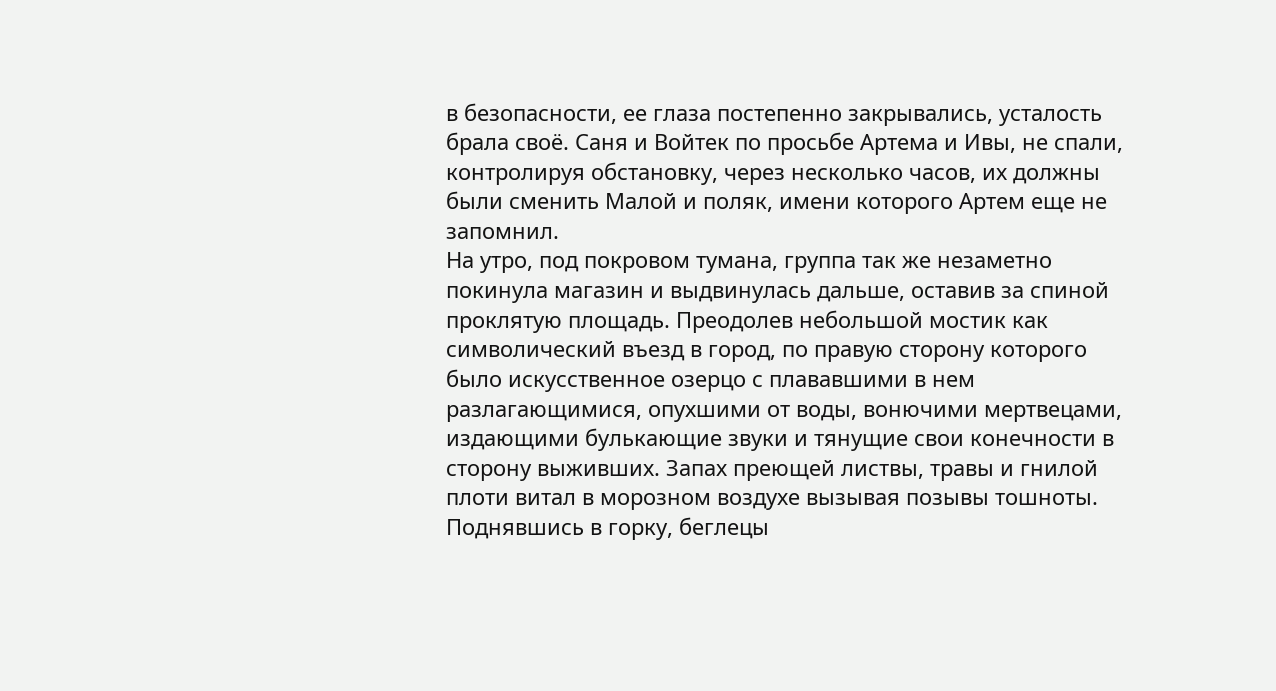в безопасности, ее глаза постепенно закрывались, усталость брала своё. Саня и Войтек по просьбе Артема и Ивы, не спали, контролируя обстановку, через несколько часов, их должны были сменить Малой и поляк, имени которого Артем еще не запомнил.
На утро, под покровом тумана, группа так же незаметно покинула магазин и выдвинулась дальше, оставив за спиной проклятую площадь. Преодолев небольшой мостик как символический въезд в город, по правую сторону которого было искусственное озерцо с плававшими в нем разлагающимися, опухшими от воды, вонючими мертвецами, издающими булькающие звуки и тянущие свои конечности в сторону выживших. Запах преющей листвы, травы и гнилой плоти витал в морозном воздухе вызывая позывы тошноты. Поднявшись в горку, беглецы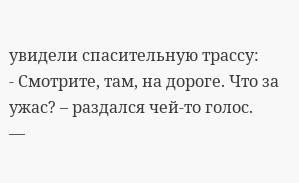увидели спасительную трассу:
- Смотрите, там, на дороге. Что за ужас? – раздался чей-то голос.
—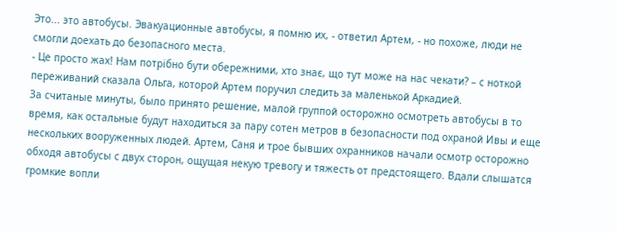Это... это автобусы. Эвакуационные автобусы, я помню их, - ответил Артем, - но похоже, люди не смогли доехать до безопасного места.
- Це просто жах! Нам потрібно бути обережними, хто знає, що тут може на нас чекати? – с ноткой переживаний сказала Ольга, которой Артем поручил следить за маленькой Аркадией.
За считаные минуты, было принято решение, малой группой осторожно осмотреть автобусы в то время, как остальные будут находиться за пару сотен метров в безопасности под охраной Ивы и еще нескольких вооруженных людей. Артем, Саня и трое бывших охранников начали осмотр осторожно обходя автобусы с двух сторон, ощущая некую тревогу и тяжесть от предстоящего. Вдали слышатся громкие вопли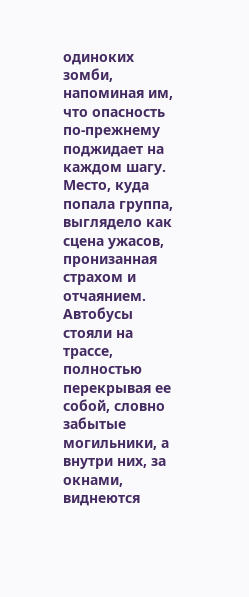одиноких зомби, напоминая им, что опасность по-прежнему поджидает на каждом шагу. Место, куда попала группа, выглядело как сцена ужасов, пронизанная страхом и отчаянием. Автобусы стояли на трассе, полностью перекрывая ее собой, словно забытые могильники, а внутри них, за окнами, виднеются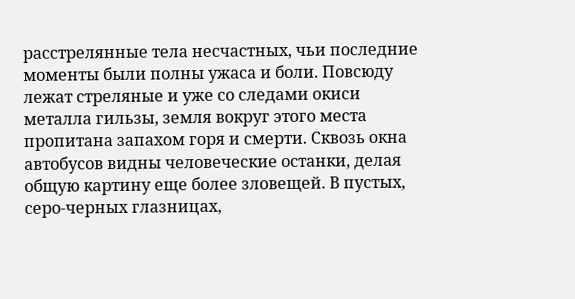расстрелянные тела несчастных, чьи последние моменты были полны ужаса и боли. Повсюду лежат стреляные и уже со следами окиси металла гильзы, земля вокруг этого места пропитана запахом горя и смерти. Сквозь окна автобусов видны человеческие останки, делая общую картину еще более зловещей. В пустых, серо-черных глазницах,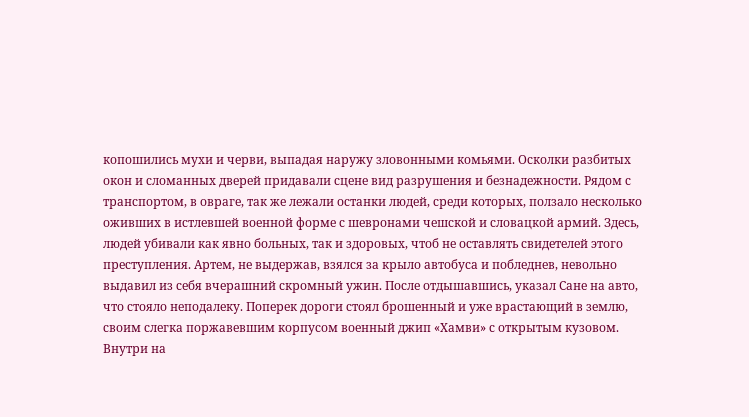копошились мухи и черви, выпадая наружу зловонными комьями. Осколки разбитых окон и сломанных дверей придавали сцене вид разрушения и безнадежности. Рядом с транспортом, в овраге, так же лежали останки людей, среди которых, ползало несколько оживших в истлевшей военной форме с шевронами чешской и словацкой армий. Здесь, людей убивали как явно больных, так и здоровых, чтоб не оставлять свидетелей этого преступления. Артем, не выдержав, взялся за крыло автобуса и побледнев, невольно выдавил из себя вчерашний скромный ужин. После отдышавшись, указал Сане на авто, что стояло неподалеку. Поперек дороги стоял брошенный и уже врастающий в землю, своим слегка поржавевшим корпусом военный джип «Хамви» с открытым кузовом. Внутри на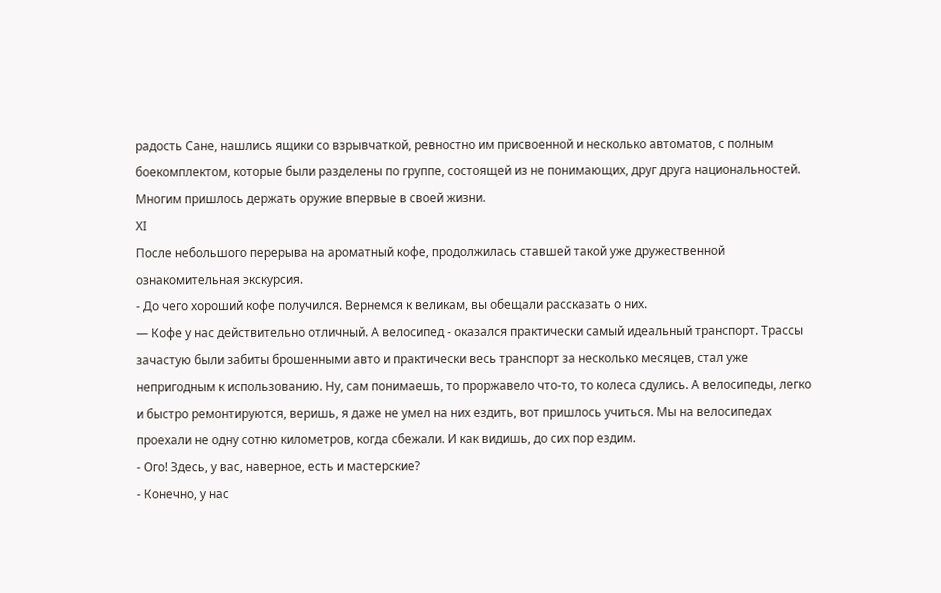радость Сане, нашлись ящики со взрывчаткой, ревностно им присвоенной и несколько автоматов, с полным боекомплектом, которые были разделены по группе, состоящей из не понимающих, друг друга национальностей. Многим пришлось держать оружие впервые в своей жизни.
ХI
После небольшого перерыва на ароматный кофе, продолжилась ставшей такой уже дружественной ознакомительная экскурсия.
- До чего хороший кофе получился. Вернемся к великам, вы обещали рассказать о них.
— Кофе у нас действительно отличный. А велосипед - оказался практически самый идеальный транспорт. Трассы зачастую были забиты брошенными авто и практически весь транспорт за несколько месяцев, стал уже непригодным к использованию. Ну, сам понимаешь, то проржавело что-то, то колеса сдулись. А велосипеды, легко и быстро ремонтируются, веришь, я даже не умел на них ездить, вот пришлось учиться. Мы на велосипедах проехали не одну сотню километров, когда сбежали. И как видишь, до сих пор ездим.
- Ого! Здесь, у вас, наверное, есть и мастерские?
- Конечно, у нас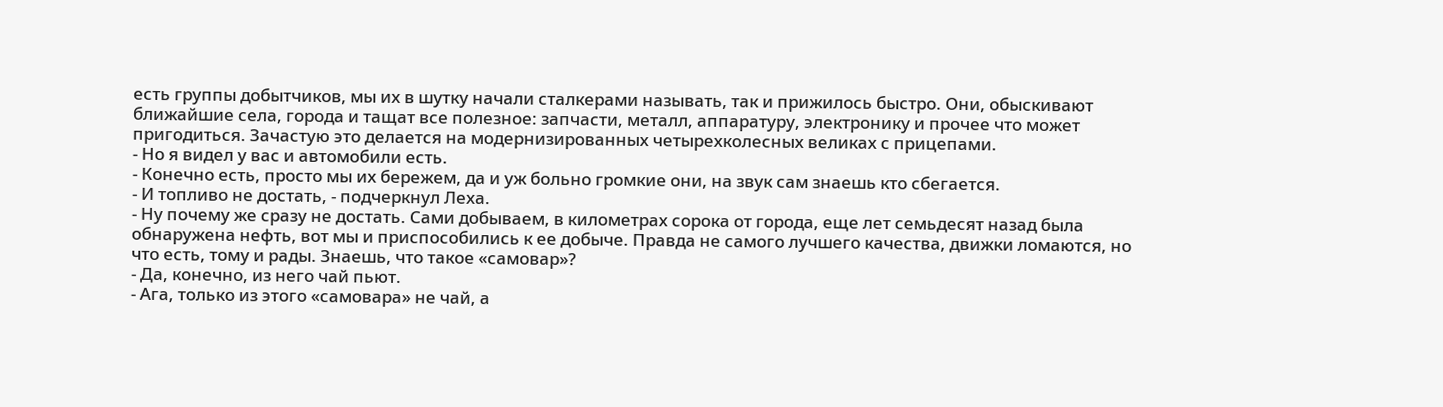есть группы добытчиков, мы их в шутку начали сталкерами называть, так и прижилось быстро. Они, обыскивают ближайшие села, города и тащат все полезное: запчасти, металл, аппаратуру, электронику и прочее что может пригодиться. Зачастую это делается на модернизированных четырехколесных великах с прицепами.
- Но я видел у вас и автомобили есть.
- Конечно есть, просто мы их бережем, да и уж больно громкие они, на звук сам знаешь кто сбегается.
- И топливо не достать, - подчеркнул Леха.
- Ну почему же сразу не достать. Сами добываем, в километрах сорока от города, еще лет семьдесят назад была обнаружена нефть, вот мы и приспособились к ее добыче. Правда не самого лучшего качества, движки ломаются, но что есть, тому и рады. Знаешь, что такое «самовар»?
- Да, конечно, из него чай пьют.
- Ага, только из этого «самовара» не чай, а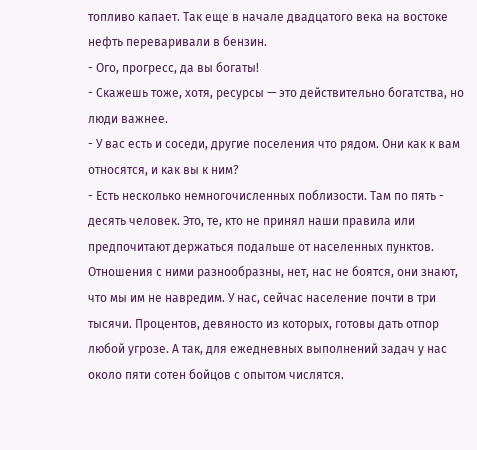топливо капает. Так еще в начале двадцатого века на востоке нефть переваривали в бензин.
- Ого, прогресс, да вы богаты!
- Скажешь тоже, хотя, ресурсы — это действительно богатства, но люди важнее.
- У вас есть и соседи, другие поселения что рядом. Они как к вам относятся, и как вы к ним?
- Есть несколько немногочисленных поблизости. Там по пять - десять человек. Это, те, кто не принял наши правила или предпочитают держаться подальше от населенных пунктов. Отношения с ними разнообразны, нет, нас не боятся, они знают, что мы им не навредим. У нас, сейчас население почти в три тысячи. Процентов, девяносто из которых, готовы дать отпор любой угрозе. А так, для ежедневных выполнений задач у нас около пяти сотен бойцов с опытом числятся.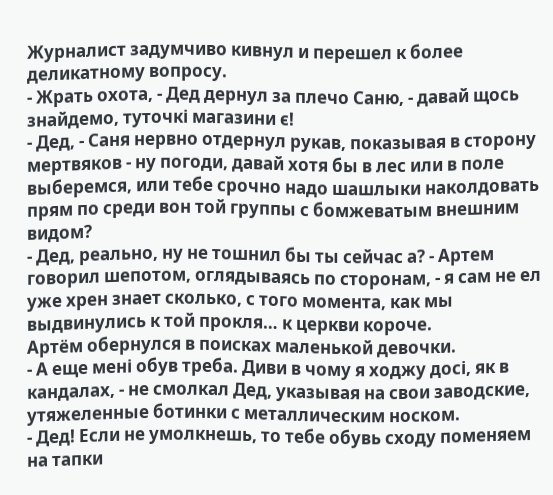Журналист задумчиво кивнул и перешел к более деликатному вопросу.
- Жрать охота, - Дед дернул за плечо Саню, - давай щось знайдемо, туточкі магазини є!
- Дед, - Саня нервно отдернул рукав, показывая в сторону мертвяков - ну погоди, давай хотя бы в лес или в поле выберемся, или тебе срочно надо шашлыки наколдовать прям по среди вон той группы с бомжеватым внешним видом?
- Дед, реально, ну не тошнил бы ты сейчас а? - Артем говорил шепотом, оглядываясь по сторонам, - я сам не ел уже хрен знает сколько, с того момента, как мы выдвинулись к той прокля… к церкви короче.
Артём обернулся в поисках маленькой девочки.
- А еще мені обув треба. Диви в чому я ходжу досі, як в кандалах, - не смолкал Дед, указывая на свои заводские, утяжеленные ботинки с металлическим носком.
- Дед! Если не умолкнешь, то тебе обувь сходу поменяем на тапки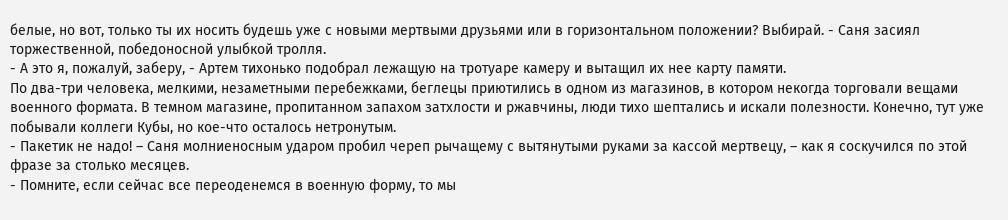белые, но вот, только ты их носить будешь уже с новыми мертвыми друзьями или в горизонтальном положении? Выбирай. - Саня засиял торжественной, победоносной улыбкой тролля.
- А это я, пожалуй, заберу, - Артем тихонько подобрал лежащую на тротуаре камеру и вытащил их нее карту памяти.
По два-три человека, мелкими, незаметными перебежками, беглецы приютились в одном из магазинов, в котором некогда торговали вещами военного формата. В темном магазине, пропитанном запахом затхлости и ржавчины, люди тихо шептались и искали полезности. Конечно, тут уже побывали коллеги Кубы, но кое-что осталось нетронутым.
- Пакетик не надо! – Саня молниеносным ударом пробил череп рычащему с вытянутыми руками за кассой мертвецу, – как я соскучился по этой фразе за столько месяцев.
- Помните, если сейчас все переоденемся в военную форму, то мы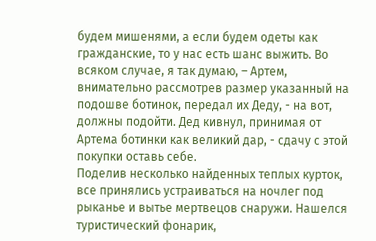будем мишенями, а если будем одеты как гражданские, то у нас есть шанс выжить. Во всяком случае, я так думаю, – Артем, внимательно рассмотрев размер указанный на подошве ботинок, передал их Деду, - на вот, должны подойти. Дед кивнул, принимая от Артема ботинки как великий дар, - сдачу с этой покупки оставь себе.
Поделив несколько найденных теплых курток, все принялись устраиваться на ночлег под рыканье и вытье мертвецов снаружи. Нашелся туристический фонарик,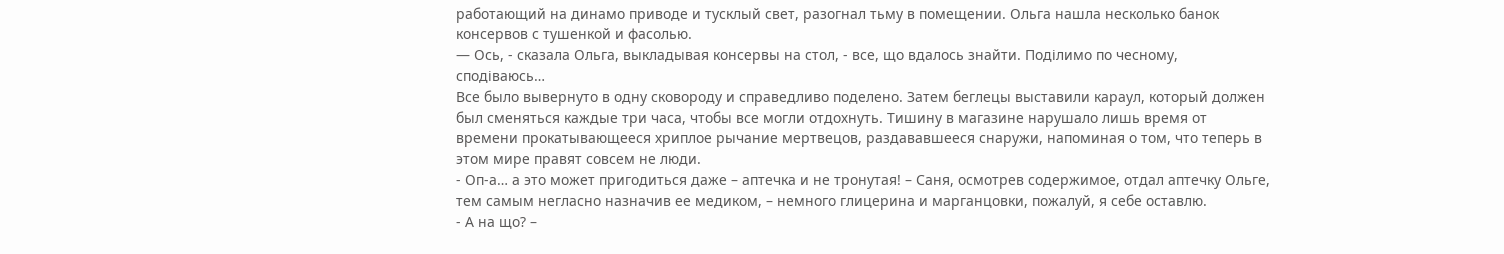работающий на динамо приводе и тусклый свет, разогнал тьму в помещении. Ольга нашла несколько банок консервов с тушенкой и фасолью.
— Ось, - сказала Ольга, выкладывая консервы на стол, - все, що вдалось знайти. Поділимо по чесному, сподіваюсь…
Все было вывернуто в одну сковороду и справедливо поделено. Затем беглецы выставили караул, который должен был сменяться каждые три часа, чтобы все могли отдохнуть. Тишину в магазине нарушало лишь время от времени прокатывающееся хриплое рычание мертвецов, раздававшееся снаружи, напоминая о том, что теперь в этом мире правят совсем не люди.
- Оп-а… а это может пригодиться даже – аптечка и не тронутая! – Саня, осмотрев содержимое, отдал аптечку Ольге, тем самым негласно назначив ее медиком, – немного глицерина и марганцовки, пожалуй, я себе оставлю.
- А на що? –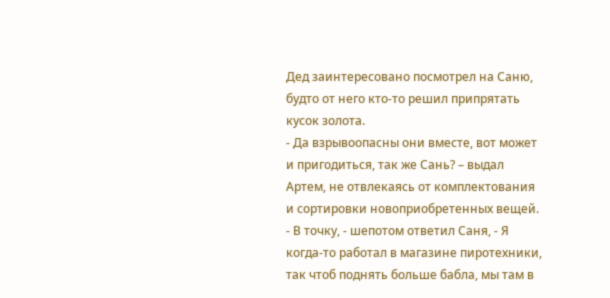Дед заинтересовано посмотрел на Саню, будто от него кто-то решил припрятать кусок золота.
- Да взрывоопасны они вместе, вот может и пригодиться, так же Сань? – выдал Артем, не отвлекаясь от комплектования и сортировки новоприобретенных вещей.
- В точку, - шепотом ответил Саня, - Я когда-то работал в магазине пиротехники, так чтоб поднять больше бабла, мы там в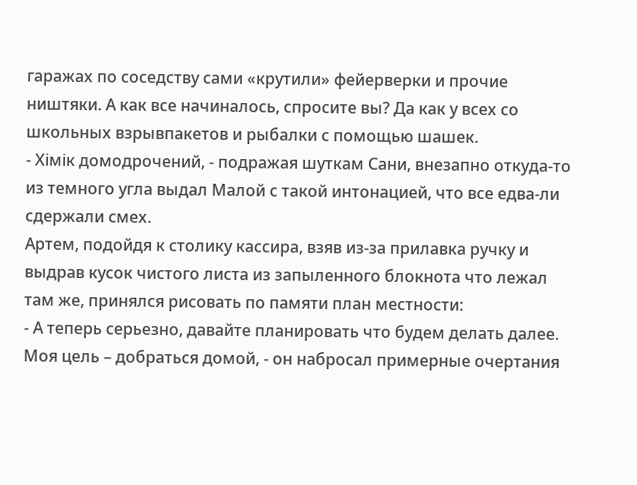гаражах по соседству сами «крутили» фейерверки и прочие ништяки. А как все начиналось, спросите вы? Да как у всех со школьных взрывпакетов и рыбалки с помощью шашек.
- Хімік домодрочений, - подражая шуткам Сани, внезапно откуда-то из темного угла выдал Малой с такой интонацией, что все едва-ли сдержали смех.
Артем, подойдя к столику кассира, взяв из-за прилавка ручку и выдрав кусок чистого листа из запыленного блокнота что лежал там же, принялся рисовать по памяти план местности:
- А теперь серьезно, давайте планировать что будем делать далее. Моя цель – добраться домой, - он набросал примерные очертания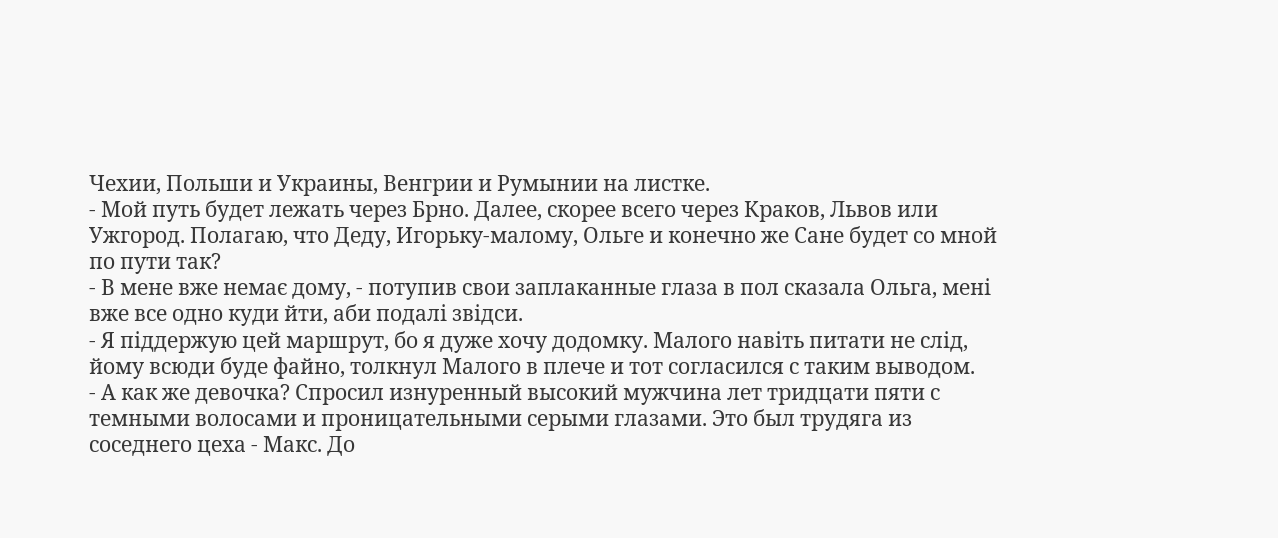Чехии, Польши и Украины, Венгрии и Румынии на листке.
- Мой путь будет лежать через Брно. Далее, скорее всего через Краков, Львов или Ужгород. Полагаю, что Деду, Игорьку-малому, Ольге и конечно же Сане будет со мной по пути так?
- В мене вже немає дому, - потупив свои заплаканные глаза в пол сказала Ольга, мені вже все одно куди йти, аби подалі звідси.
- Я піддержую цей маршрут, бо я дуже хочу додомку. Малого навіть питати не слід, йому всюди буде файно, толкнул Малого в плече и тот согласился с таким выводом.
- А как же девочка? Спросил изнуренный высокий мужчина лет тридцати пяти с темными волосами и проницательными серыми глазами. Это был трудяга из соседнего цеха - Макс. До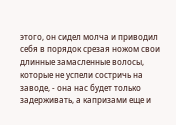этого, он сидел молча и приводил себя в порядок срезая ножом свои длинные замасленные волосы, которые не успели состричь на заводе, - она нас будет только задерживать, а капризами еще и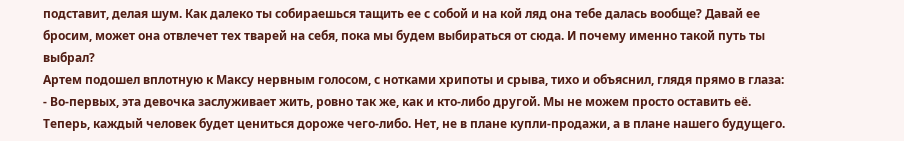подставит, делая шум. Как далеко ты собираешься тащить ее с собой и на кой ляд она тебе далась вообще? Давай ее бросим, может она отвлечет тех тварей на себя, пока мы будем выбираться от сюда. И почему именно такой путь ты выбрал?
Артем подошел вплотную к Максу нервным голосом, с нотками хрипоты и срыва, тихо и объяснил, глядя прямо в глаза:
- Во-первых, эта девочка заслуживает жить, ровно так же, как и кто-либо другой. Мы не можем просто оставить её. Теперь, каждый человек будет цениться дороже чего-либо. Нет, не в плане купли-продажи, а в плане нашего будущего.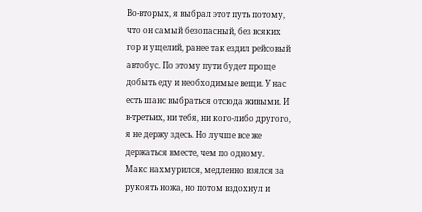Во-вторых, я выбрал этот путь потому, что он самый безопасный, без всяких гор и ущелий, ранее так ездил рейсовый автобус. По этому пути будет проще добыть еду и необходимые вещи. У нас есть шанс выбраться отсюда живыми. И в-третьих, ни тебя, ни кого-либо другого, я не держу здесь. Но лучше все же держаться вместе, чем по одному.
Макс нахмурился, медленно взялся за рукоять ножа, но потом вздохнул и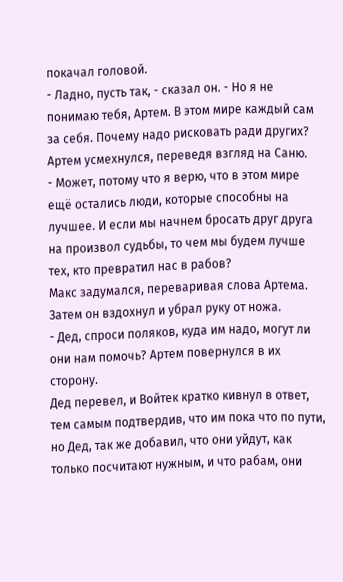покачал головой.
- Ладно, пусть так, - сказал он. - Но я не понимаю тебя, Артем. В этом мире каждый сам за себя. Почему надо рисковать ради других?
Артем усмехнулся, переведя взгляд на Саню.
- Может, потому что я верю, что в этом мире ещё остались люди, которые способны на лучшее. И если мы начнем бросать друг друга на произвол судьбы, то чем мы будем лучше тех, кто превратил нас в рабов?
Макс задумался, переваривая слова Артема. Затем он вздохнул и убрал руку от ножа.
- Дед, спроси поляков, куда им надо, могут ли они нам помочь? Артем повернулся в их сторону.
Дед перевел, и Войтек кратко кивнул в ответ, тем самым подтвердив, что им пока что по пути, но Дед, так же добавил, что они уйдут, как только посчитают нужным, и что рабам, они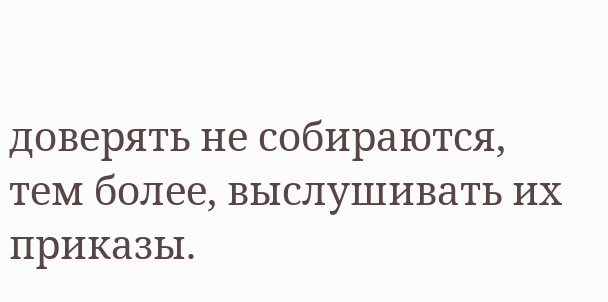доверять не собираются, тем более, выслушивать их приказы.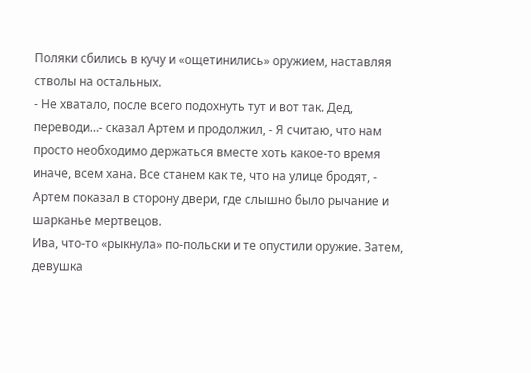Поляки сбились в кучу и «ощетинились» оружием, наставляя стволы на остальных.
- Не хватало, после всего подохнуть тут и вот так. Дед, переводи…- сказал Артем и продолжил, - Я считаю, что нам просто необходимо держаться вместе хоть какое-то время иначе, всем хана. Все станем как те, что на улице бродят, - Артем показал в сторону двери, где слышно было рычание и шарканье мертвецов.
Ива, что-то «рыкнула» по-польски и те опустили оружие. Затем, девушка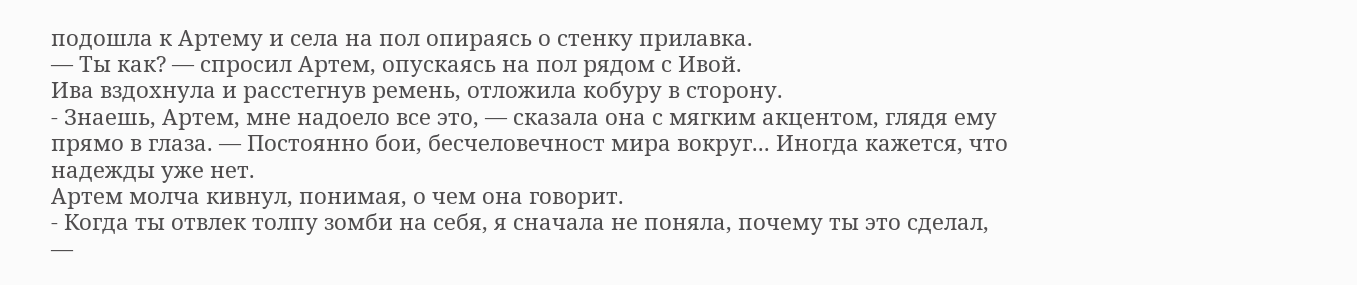подошла к Артему и села на пол опираясь о стенку прилавка.
— Ты как? — спросил Артем, опускаясь на пол рядом с Ивой.
Ива вздохнула и расстегнув ремень, отложила кобуру в сторону.
- Знаешь, Артем, мне надоело все это, — сказала она с мягким акцентом, глядя ему прямо в глаза. — Постоянно бои, бесчеловечност мира вокруг... Иногда кажется, что надежды уже нет.
Артем молча кивнул, понимая, о чем она говорит.
- Когда ты отвлек толпу зомби на себя, я сначала не поняла, почему ты это сделал, —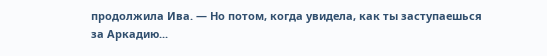продолжила Ива. — Но потом, когда увидела, как ты заступаешься за Аркадию...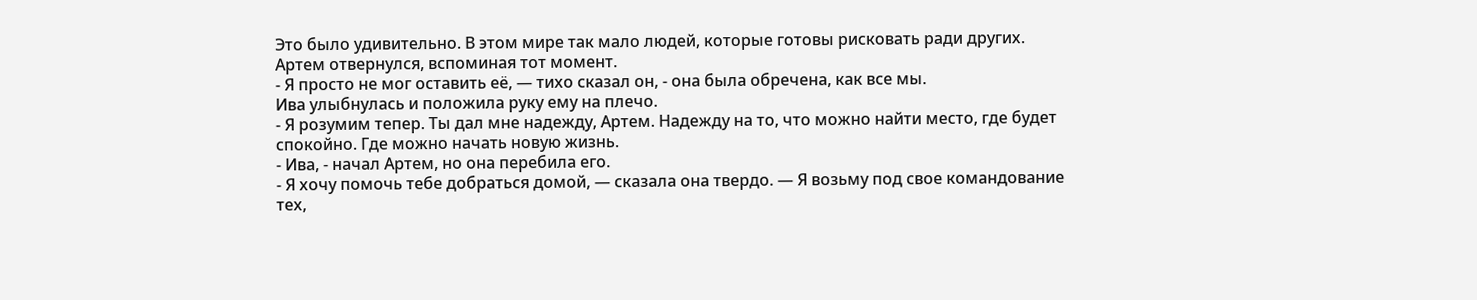Это было удивительно. В этом мире так мало людей, которые готовы рисковать ради других.
Артем отвернулся, вспоминая тот момент.
- Я просто не мог оставить её, — тихо сказал он, - она была обречена, как все мы.
Ива улыбнулась и положила руку ему на плечо.
- Я розумим тепер. Ты дал мне надежду, Артем. Надежду на то, что можно найти место, где будет спокойно. Где можно начать новую жизнь.
- Ива, - начал Артем, но она перебила его.
- Я хочу помочь тебе добраться домой, — сказала она твердо. — Я возьму под свое командование тех,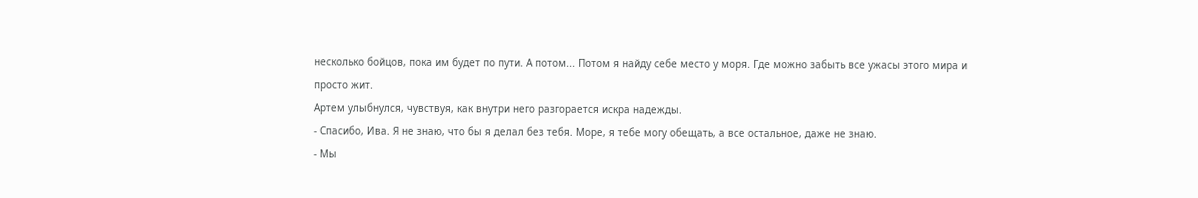несколько бойцов, пока им будет по пути. А потом... Потом я найду себе место у моря. Где можно забыть все ужасы этого мира и просто жит.
Артем улыбнулся, чувствуя, как внутри него разгорается искра надежды.
- Спасибо, Ива. Я не знаю, что бы я делал без тебя. Море, я тебе могу обещать, а все остальное, даже не знаю.
- Мы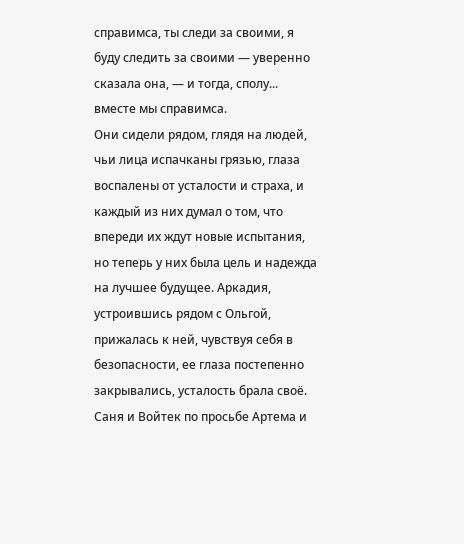справимса, ты следи за своими, я буду следить за своими — уверенно сказала она, — и тогда, сполу... вместе мы справимса.
Они сидели рядом, глядя на людей, чьи лица испачканы грязью, глаза воспалены от усталости и страха, и каждый из них думал о том, что впереди их ждут новые испытания, но теперь у них была цель и надежда на лучшее будущее. Аркадия, устроившись рядом с Ольгой, прижалась к ней, чувствуя себя в безопасности, ее глаза постепенно закрывались, усталость брала своё. Саня и Войтек по просьбе Артема и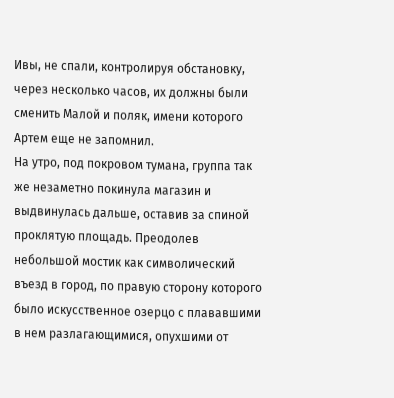Ивы, не спали, контролируя обстановку, через несколько часов, их должны были сменить Малой и поляк, имени которого Артем еще не запомнил.
На утро, под покровом тумана, группа так же незаметно покинула магазин и выдвинулась дальше, оставив за спиной проклятую площадь. Преодолев небольшой мостик как символический въезд в город, по правую сторону которого было искусственное озерцо с плававшими в нем разлагающимися, опухшими от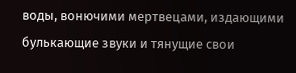воды, вонючими мертвецами, издающими булькающие звуки и тянущие свои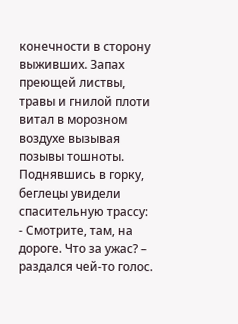конечности в сторону выживших. Запах преющей листвы, травы и гнилой плоти витал в морозном воздухе вызывая позывы тошноты. Поднявшись в горку, беглецы увидели спасительную трассу:
- Смотрите, там, на дороге. Что за ужас? – раздался чей-то голос.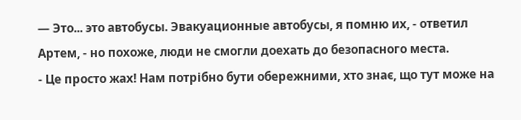— Это... это автобусы. Эвакуационные автобусы, я помню их, - ответил Артем, - но похоже, люди не смогли доехать до безопасного места.
- Це просто жах! Нам потрібно бути обережними, хто знає, що тут може на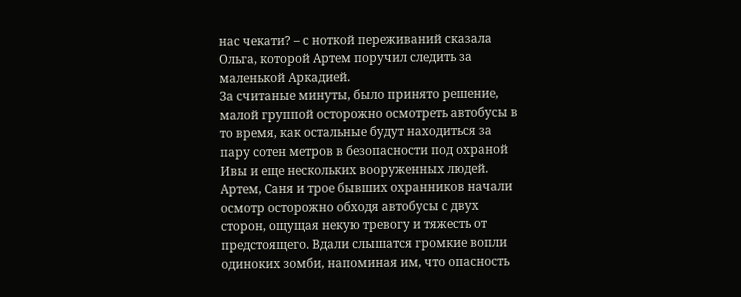нас чекати? – с ноткой переживаний сказала Ольга, которой Артем поручил следить за маленькой Аркадией.
За считаные минуты, было принято решение, малой группой осторожно осмотреть автобусы в то время, как остальные будут находиться за пару сотен метров в безопасности под охраной Ивы и еще нескольких вооруженных людей. Артем, Саня и трое бывших охранников начали осмотр осторожно обходя автобусы с двух сторон, ощущая некую тревогу и тяжесть от предстоящего. Вдали слышатся громкие вопли одиноких зомби, напоминая им, что опасность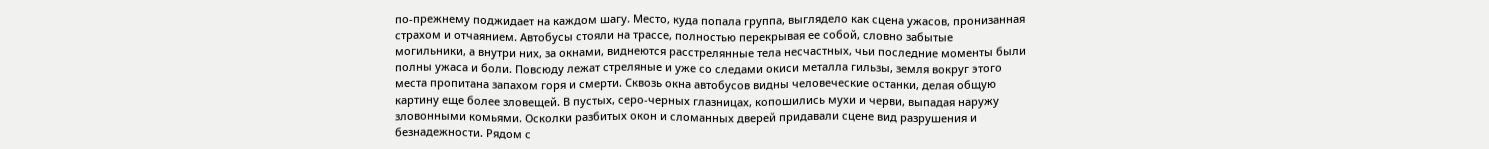по-прежнему поджидает на каждом шагу. Место, куда попала группа, выглядело как сцена ужасов, пронизанная страхом и отчаянием. Автобусы стояли на трассе, полностью перекрывая ее собой, словно забытые могильники, а внутри них, за окнами, виднеются расстрелянные тела несчастных, чьи последние моменты были полны ужаса и боли. Повсюду лежат стреляные и уже со следами окиси металла гильзы, земля вокруг этого места пропитана запахом горя и смерти. Сквозь окна автобусов видны человеческие останки, делая общую картину еще более зловещей. В пустых, серо-черных глазницах, копошились мухи и черви, выпадая наружу зловонными комьями. Осколки разбитых окон и сломанных дверей придавали сцене вид разрушения и безнадежности. Рядом с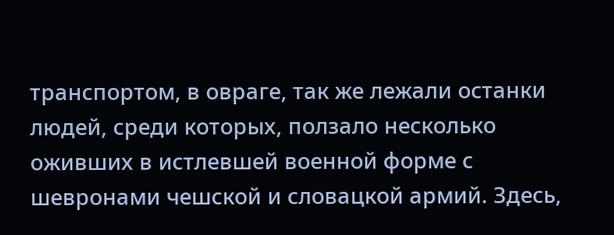транспортом, в овраге, так же лежали останки людей, среди которых, ползало несколько оживших в истлевшей военной форме с шевронами чешской и словацкой армий. Здесь,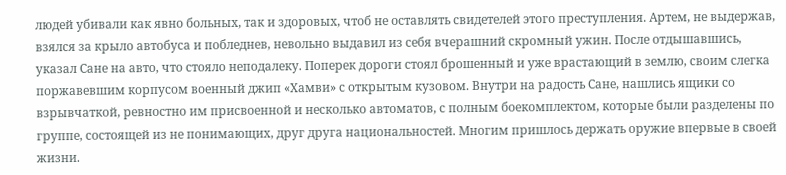людей убивали как явно больных, так и здоровых, чтоб не оставлять свидетелей этого преступления. Артем, не выдержав, взялся за крыло автобуса и побледнев, невольно выдавил из себя вчерашний скромный ужин. После отдышавшись, указал Сане на авто, что стояло неподалеку. Поперек дороги стоял брошенный и уже врастающий в землю, своим слегка поржавевшим корпусом военный джип «Хамви» с открытым кузовом. Внутри на радость Сане, нашлись ящики со взрывчаткой, ревностно им присвоенной и несколько автоматов, с полным боекомплектом, которые были разделены по группе, состоящей из не понимающих, друг друга национальностей. Многим пришлось держать оружие впервые в своей жизни.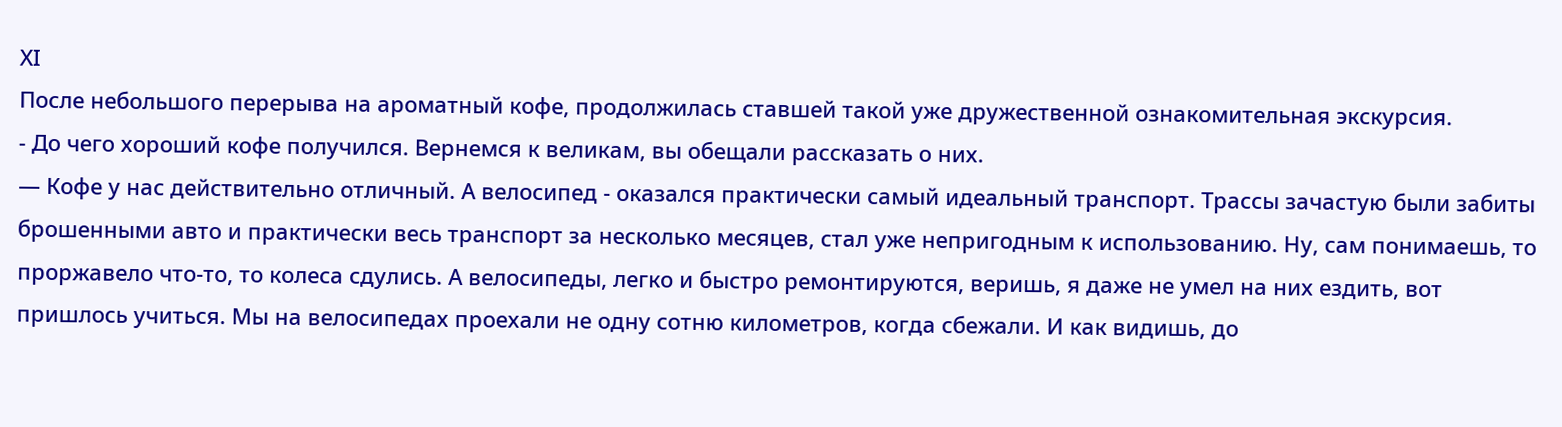ХI
После небольшого перерыва на ароматный кофе, продолжилась ставшей такой уже дружественной ознакомительная экскурсия.
- До чего хороший кофе получился. Вернемся к великам, вы обещали рассказать о них.
— Кофе у нас действительно отличный. А велосипед - оказался практически самый идеальный транспорт. Трассы зачастую были забиты брошенными авто и практически весь транспорт за несколько месяцев, стал уже непригодным к использованию. Ну, сам понимаешь, то проржавело что-то, то колеса сдулись. А велосипеды, легко и быстро ремонтируются, веришь, я даже не умел на них ездить, вот пришлось учиться. Мы на велосипедах проехали не одну сотню километров, когда сбежали. И как видишь, до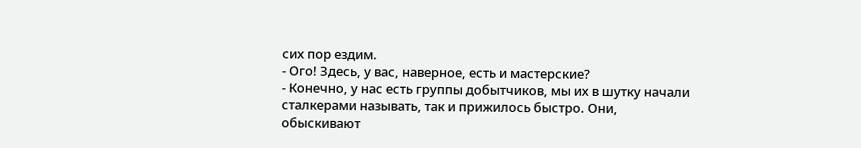сих пор ездим.
- Ого! Здесь, у вас, наверное, есть и мастерские?
- Конечно, у нас есть группы добытчиков, мы их в шутку начали сталкерами называть, так и прижилось быстро. Они, обыскивают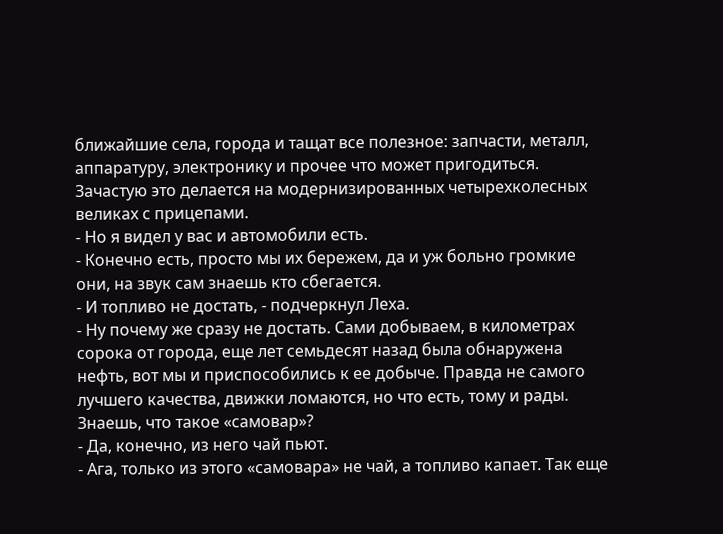ближайшие села, города и тащат все полезное: запчасти, металл, аппаратуру, электронику и прочее что может пригодиться. Зачастую это делается на модернизированных четырехколесных великах с прицепами.
- Но я видел у вас и автомобили есть.
- Конечно есть, просто мы их бережем, да и уж больно громкие они, на звук сам знаешь кто сбегается.
- И топливо не достать, - подчеркнул Леха.
- Ну почему же сразу не достать. Сами добываем, в километрах сорока от города, еще лет семьдесят назад была обнаружена нефть, вот мы и приспособились к ее добыче. Правда не самого лучшего качества, движки ломаются, но что есть, тому и рады. Знаешь, что такое «самовар»?
- Да, конечно, из него чай пьют.
- Ага, только из этого «самовара» не чай, а топливо капает. Так еще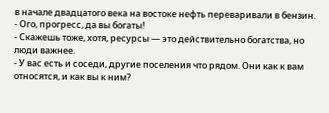в начале двадцатого века на востоке нефть переваривали в бензин.
- Ого, прогресс, да вы богаты!
- Скажешь тоже, хотя, ресурсы — это действительно богатства, но люди важнее.
- У вас есть и соседи, другие поселения что рядом. Они как к вам относятся, и как вы к ним?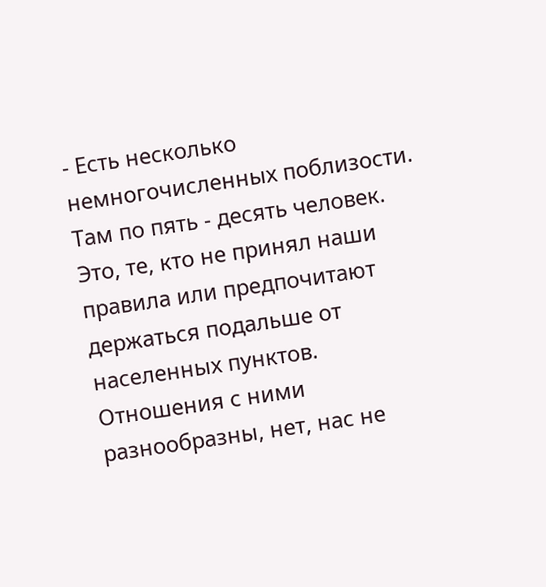- Есть несколько немногочисленных поблизости. Там по пять - десять человек. Это, те, кто не принял наши правила или предпочитают держаться подальше от населенных пунктов. Отношения с ними разнообразны, нет, нас не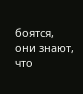боятся, они знают, что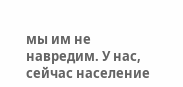мы им не навредим. У нас, сейчас население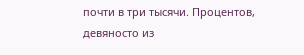почти в три тысячи. Процентов, девяносто из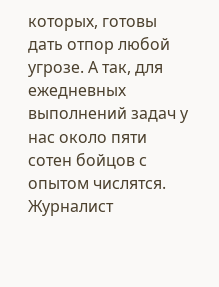которых, готовы дать отпор любой угрозе. А так, для ежедневных выполнений задач у нас около пяти сотен бойцов с опытом числятся.
Журналист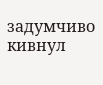задумчиво кивнул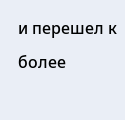и перешел к более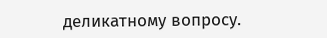деликатному вопросу.